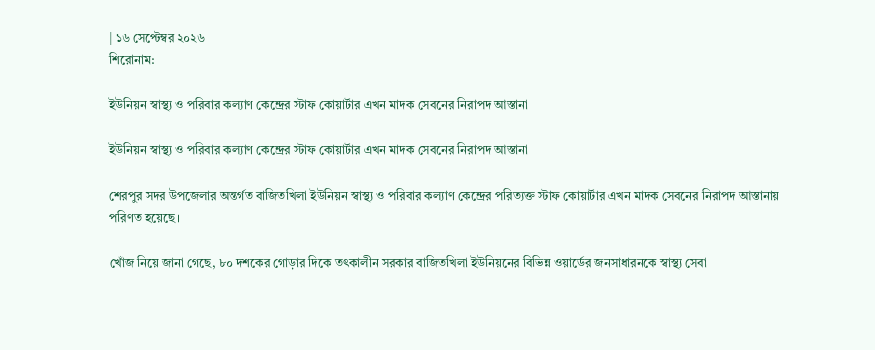| ১৬ সেপ্টেম্বর ২০২৬
শিরোনাম:

ইউনিয়ন স্বাস্থ্য ও পরিবার কল্যাণ কেন্দ্রের স্টাফ কোয়ার্টার এখন মাদক সেবনের নিরাপদ আস্তানা

ইউনিয়ন স্বাস্থ্য ও পরিবার কল্যাণ কেন্দ্রের স্টাফ কোয়ার্টার এখন মাদক সেবনের নিরাপদ আস্তানা

শেরপুর সদর উপজেলার অন্তর্গত বাজিতখিলা ইউনিয়ন স্বাস্থ্য ও পরিবার কল্যাণ কেন্দ্রের পরিত্যক্ত স্টাফ কোয়ার্টার এখন মাদক সেবনের নিরাপদ আস্তানায় পরিণত হয়েছে।

খোঁজ নিয়ে জানা গেছে, ৮০ দশকের গোড়ার দিকে তৎকালীন সরকার বাজিতখিলা ইউনিয়নের বিভিন্ন ওয়ার্ডের জনসাধারনকে স্বাস্থ্য সেবা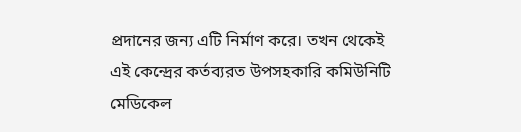প্রদানের জন্য এটি নির্মাণ করে। তখন থেকেই এই কেন্দ্রের কর্তব্যরত উপসহকারি কমিউনিটি মেডিকেল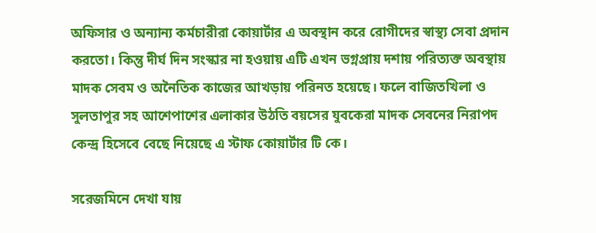অফিসার ও অন্যান্য কর্মচারীরা কোয়ার্টার এ অবস্থান করে রোগীদের স্বাস্থ্য সেবা প্রদান করতো। কিন্তু দীর্ঘ দিন সংস্কার না হওয়ায় এটি এখন ভগ্নপ্রায় দশায় পরিত্যক্ত অবস্থায় মাদক সেবম ও অনৈতিক কাজের আখড়ায় পরিনত হয়েছে। ফলে বাজিতখিলা ও সুলতাপুর সহ আশেপাশের এলাকার উঠতি বয়সের যুবকেরা মাদক সেবনের নিরাপদ কেন্দ্র হিসেবে বেছে নিয়েছে এ স্টাফ কোয়ার্টার টি কে।

সরেজমিনে দেখা যায়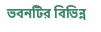ভবনটির বিভিন্ন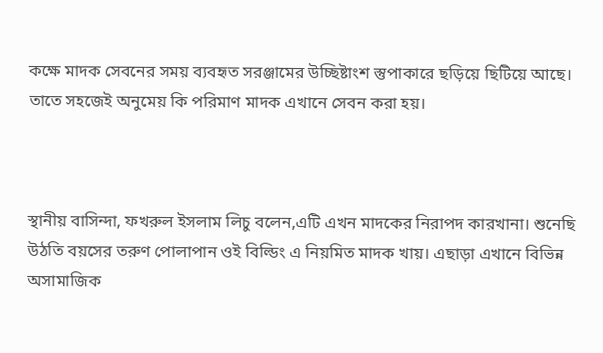কক্ষে মাদক সেবনের সময় ব্যবহৃত সরঞ্জামের উচ্ছিষ্টাংশ স্তুপাকারে ছড়িয়ে ছিটিয়ে আছে। তাতে সহজেই অনুমেয় কি পরিমাণ মাদক এখানে সেবন করা হয়।



স্থানীয় বাসিন্দা, ফখরুল ইসলাম লিচু বলেন,এটি এখন মাদকের নিরাপদ কারখানা। শুনেছি উঠতি বয়সের তরুণ পোলাপান ওই বিল্ডিং এ নিয়মিত মাদক খায়। এছাড়া এখানে বিভিন্ন অসামাজিক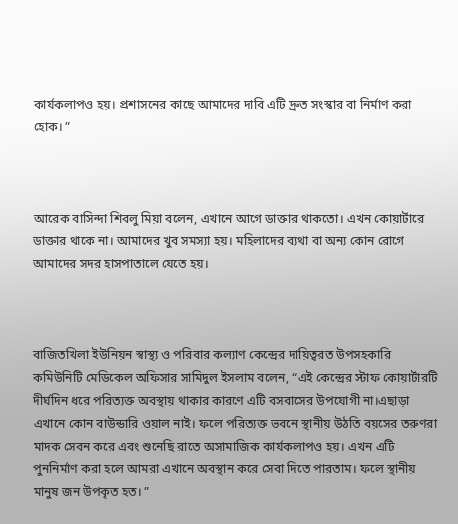কার্যকলাপও হয়। প্রশাসনের কাছে আমাদের দাবি এটি দ্রুত সংস্কার বা নির্মাণ করা হোক। ”



আরেক বাসিন্দা শিবলু মিয়া বলেন, এখানে আগে ডাক্তার থাকতো। এখন কোয়ার্টারে ডাক্তার থাকে না। আমাদের খুব সমস্যা হয়। মহিলাদের ব্যথা বা অন্য কোন রোগে আমাদের সদর হাসপাতালে যেতে হয়।



বাজিতখিলা ইউনিয়ন স্বাস্থ্য ও পরিবার কল্যাণ কেন্দ্রের দায়িত্বরত উপসহকারি কমিউনিটি মেডিকেল অফিসার সামিদুল ইসলাম বলেন, “এই কেন্দ্রের স্টাফ কোয়ার্টারটি দীর্ঘদিন ধরে পরিত্যক্ত অবস্থায় থাকার কারণে এটি বসবাসের উপযোগী না।এছাড়া এখানে কোন বাউন্ডারি ওয়াল নাই। ফলে পরিত্যক্ত ভবনে স্থানীয় উঠতি বয়সের তরুণরা মাদক সেবন করে এবং শুনেছি রাতে অসামাজিক কার্যকলাপও হয়। এখন এটি পুননির্মাণ করা হলে আমরা এখানে অবস্থান করে সেবা দিতে পারতাম। ফলে স্থানীয় মানুষ জন উপকৃত হত। ”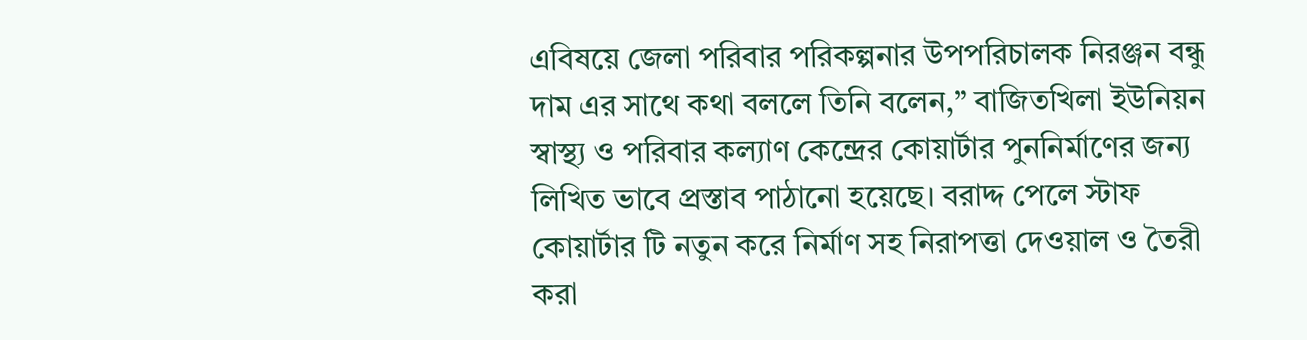এবিষয়ে জেলা পরিবার পরিকল্পনার উপপরিচালক নিরঞ্জন বন্ধু দাম এর সাথে কথা বললে তিনি বলেন,” বাজিতখিলা ইউনিয়ন স্বাস্থ্য ও পরিবার কল্যাণ কেন্দ্রের কোয়ার্টার পুননির্মাণের জন্য লিখিত ভাবে প্রস্তাব পাঠানো হয়েছে। বরাদ্দ পেলে স্টাফ কোয়ার্টার টি নতুন করে নির্মাণ সহ নিরাপত্তা দেওয়াল ও তৈরী করা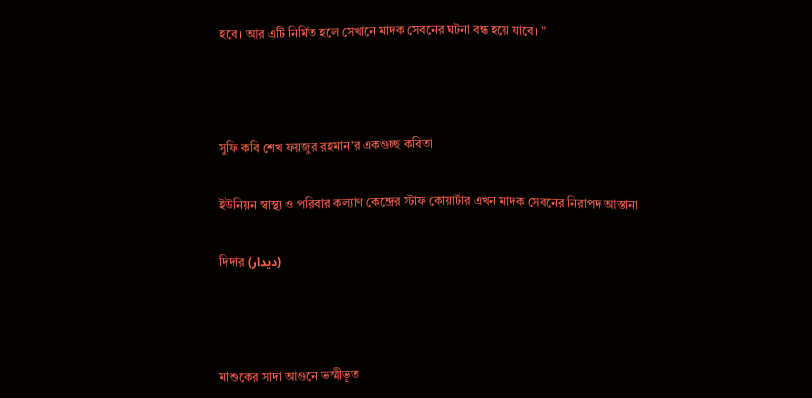হবে। আর এটি নির্মিত হলে সেখানে মাদক সেবনের ঘটনা বন্ধ হয়ে যাবে। ”



সুফি কবি শেখ ফয়জুর রহমান’র একগুচ্ছ কবিতা

ইউনিয়ন স্বাস্থ্য ও পরিবার কল্যাণ কেন্দ্রের স্টাফ কোয়ার্টার এখন মাদক সেবনের নিরাপদ আস্তানা

দিদার (دیدار)



মাশুকের সাদা আগুনে ভস্মীভূত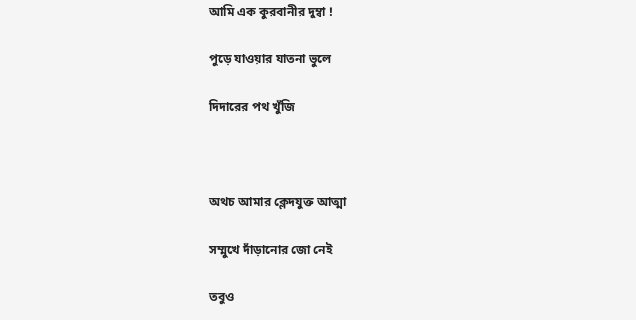আমি এক কুরবানীর দুম্বা !

পুড়ে যাওয়ার যাতনা ভুলে

দিদারের পথ খুঁজি



অথচ আমার ক্লেদযুক্ত আত্মা

সম্মুখে দাঁড়ানোর জো নেই

তবুও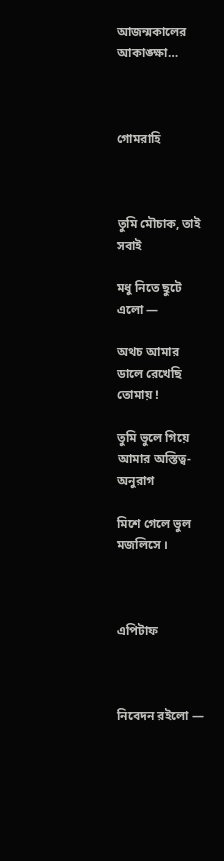আজন্মকালের আকাঙ্ক্ষা…



গোমরাহি



তুমি মৌচাক, তাই সবাই

মধু নিতে ছুটে এলো —

অথচ আমার ডালে রেখেছি তোমায় !

তুমি ভুলে গিয়ে আমার অস্তিত্ব-অনুরাগ

মিশে গেলে ভুল মজলিসে ।



এপিটাফ



নিবেদন রইলো —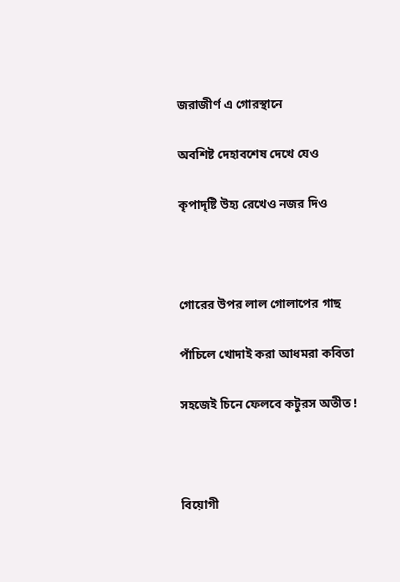জরাজীর্ণ এ গোরস্থানে

অবশিষ্ট দেহাবশেষ দেখে যেও

কৃপাদৃষ্টি উহ্য রেখেও নজর দিও



গোরের উপর লাল গোলাপের গাছ

পাঁচিলে খোদাই করা আধমরা কবিতা

সহজেই চিনে ফেলবে কটুরস অতীত !



বিয়োগী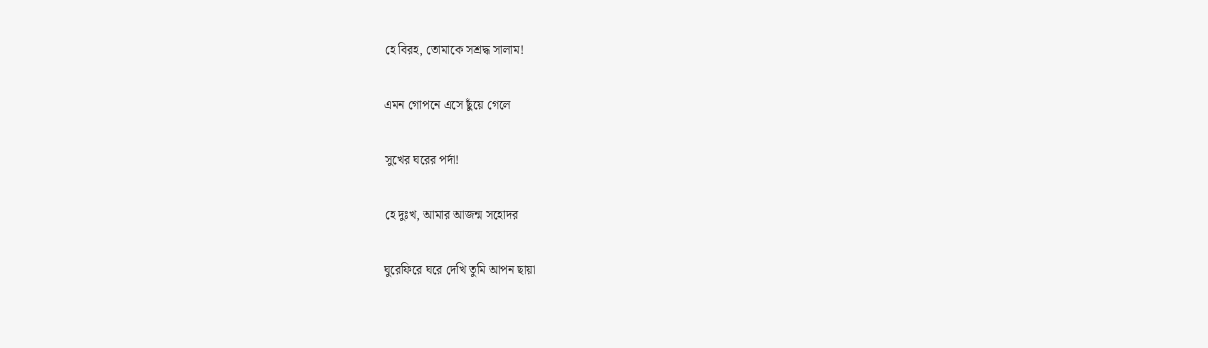হে বিরহ, তোমাকে সশ্রদ্ধ সালাম!

এমন গোপনে এসে ছুঁয়ে গেলে

সুখের ঘরের পর্দা!

হে দুঃখ, আমার আজন্ম সহোদর

ঘুরেফিরে ঘরে দেখি তুমি আপন ছায়া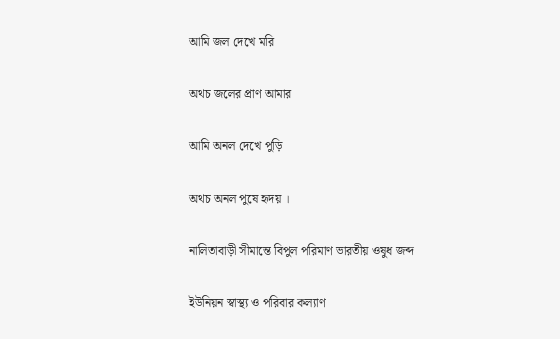আমি জল দেখে মরি

অথচ জলের প্রাণ আমার

আমি অনল দেখে পুড়ি

অথচ অনল পুষে হৃদয় ।

নালিতাবাড়ী সীমান্তে বিপুল পরিমাণ ভারতীয় ওষুধ জব্দ

ইউনিয়ন স্বাস্থ্য ও পরিবার কল্যাণ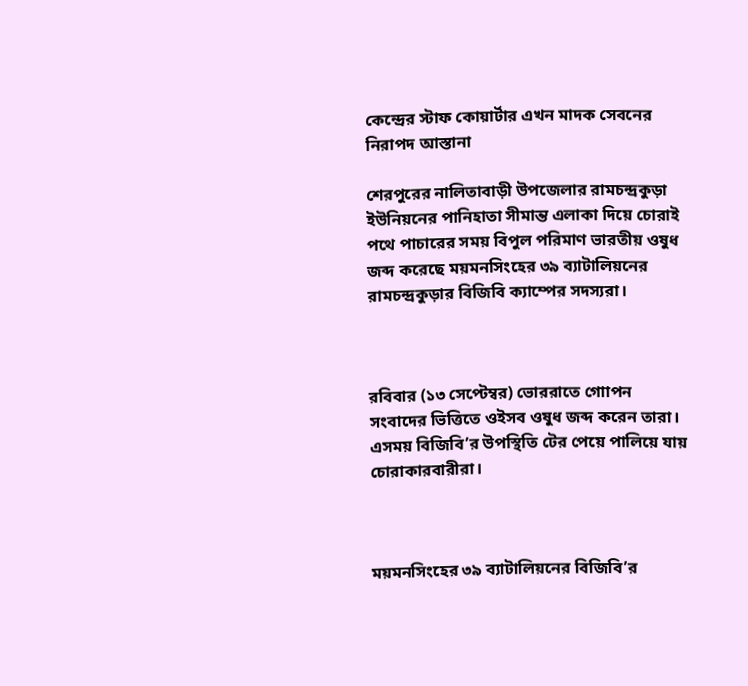কেন্দ্রের স্টাফ কোয়ার্টার এখন মাদক সেবনের নিরাপদ আস্তানা

শেরপুরের নালিতাবাড়ী উপজেলার রামচন্দ্রকুড়া ইউনিয়নের পানিহাতা সীমান্ত এলাকা দিয়ে চোরাই পথে পাচারের সময় বিপুল পরিমাণ ভারতীয় ওষুধ জব্দ করেছে ময়মনসিংহের ৩৯ ব্যাটালিয়নের রামচন্দ্রকুড়ার বিজিবি ক্যাম্পের সদস্যরা।



রবিবার (১৩ সেপ্টেম্বর) ভোররাতে গোাপন সংবাদের ভিত্তিতে ওইসব ওষুধ জব্দ করেন তারা। এসময় বিজিবি’র উপস্থিতি টের পেয়ে পালিয়ে যায় চোরাকারবারীরা।



ময়মনসিংহের ৩৯ ব্যাটালিয়নের বিজিবি’র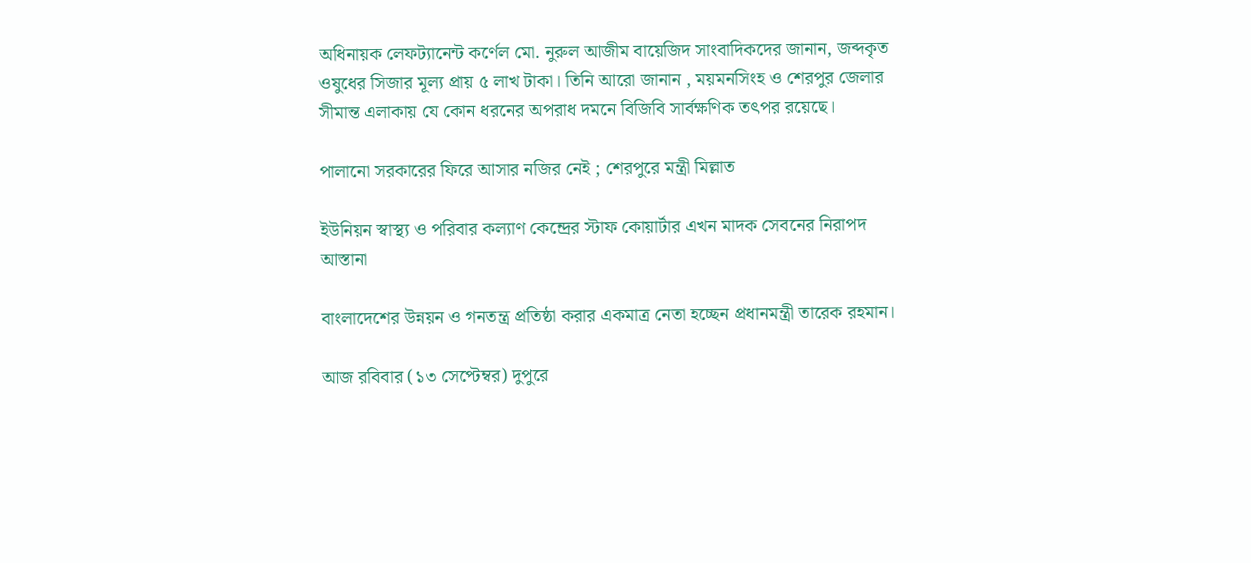অধিনায়ক লেফট্যানেন্ট কর্ণেল মো. নুরুল আজীম বায়েজিদ সাংবাদিকদের জানান, জব্দকৃত ওষুধের সিজার মূল্য প্রায় ৫ লাখ টাকা। তিনি আরো জানান , ময়মনসিংহ ও শেরপুর জেলার সীমান্ত এলাকায় যে কোন ধরনের অপরাধ দমনে বিজিবি সার্বক্ষণিক তৎপর রয়েছে।

পালানো সরকারের ফিরে আসার নজির নেই ; শেরপুরে মন্ত্রী মিল্লাত

ইউনিয়ন স্বাস্থ্য ও পরিবার কল্যাণ কেন্দ্রের স্টাফ কোয়ার্টার এখন মাদক সেবনের নিরাপদ আস্তানা

বাংলাদেশের উন্নয়ন ও গনতন্ত্র প্রতিষ্ঠা করার একমাত্র নেতা হচ্ছেন প্রধানমন্ত্রী তারেক রহমান।

আজ রবিবার (১৩ সেপ্টেম্বর) দুপুরে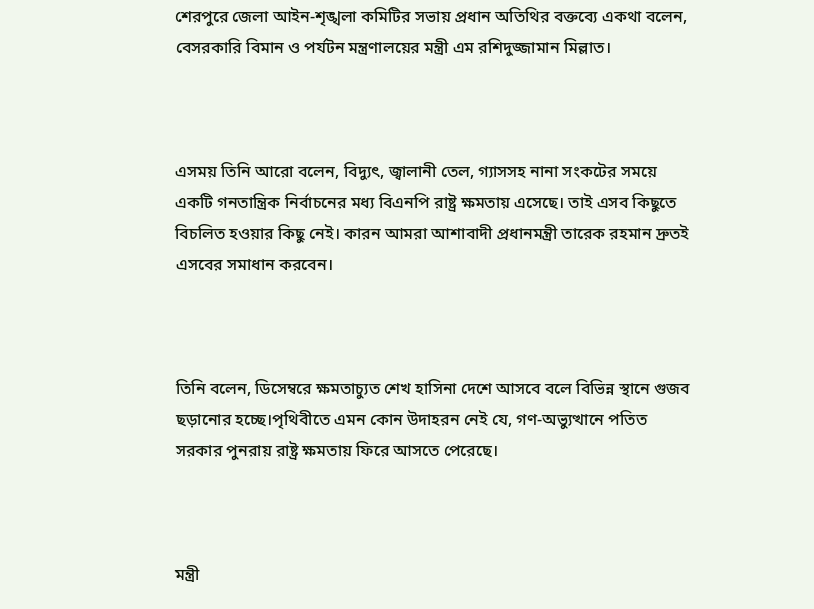শেরপুরে জেলা আইন-শৃঙ্খলা কমিটির সভায় প্রধান অতিথির বক্তব্যে একথা বলেন, বেসরকারি বিমান ও পর্যটন মন্ত্রণালয়ের মন্ত্রী এম রশিদুজ্জামান মিল্লাত।



এসময় তিনি আরো বলেন, বিদ্যুৎ, জ্বালানী তেল, গ্যাসসহ নানা সংকটের সময়ে একটি গনতান্ত্রিক নির্বাচনের মধ্য বিএনপি রাষ্ট্র ক্ষমতায় এসেছে। তাই এসব কিছুতে বিচলিত হওয়ার কিছু নেই। কারন আমরা আশাবাদী প্রধানমন্ত্রী তারেক রহমান দ্রুতই এসবের সমাধান করবেন।



তিনি বলেন, ডিসেম্বরে ক্ষমতাচ্যুত শেখ হাসিনা দেশে আসবে বলে বিভিন্ন স্থানে গুজব ছড়ানোর হচ্ছে।পৃথিবীতে এমন কোন উদাহরন নেই যে, গণ-অভ্যুত্থানে পতিত সরকার পুনরায় রাষ্ট্র ক্ষমতায় ফিরে আসতে পেরেছে।



মন্ত্রী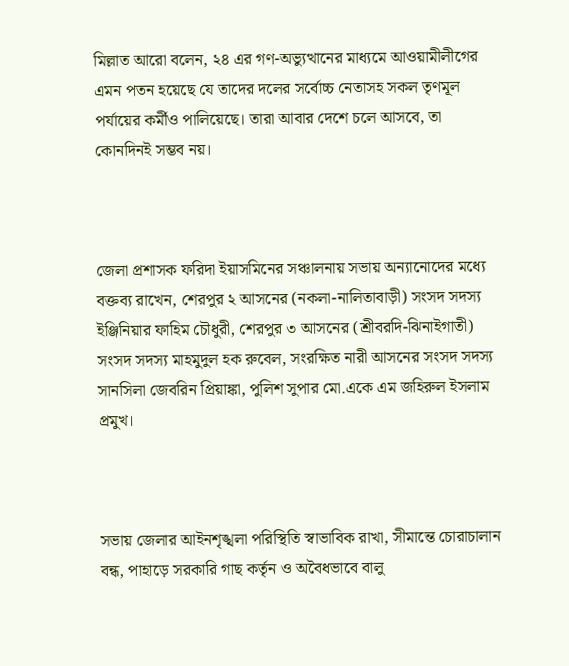মিল্লাত আরো বলেন, ২৪ এর গণ-অভ্যুত্থানের মাধ্যমে আওয়ামীলীগের এমন পতন হয়েছে যে তাদের দলের সর্বোচ্চ নেতাসহ সকল তৃণমূল পর্যায়ের কর্মীও পালিয়েছে। তারা আবার দেশে চলে আসবে, তা কোনদিনই সম্ভব নয়।



জেলা প্রশাসক ফরিদা ইয়াসমিনের সঞ্চালনায় সভায় অন্যানোদের মধ্যে বক্তব্য রাখেন, শেরপুর ২ আসনের (নকলা-নালিতাবাড়ী) সংসদ সদস্য ইঞ্জিনিয়ার ফাহিম চৌধুরী, শেরপুর ৩ আসনের (শ্রীবরদি-ঝিনাইগাতী) সংসদ সদস্য মাহমুদুল হক রুবেল, সংরক্ষিত নারী আসনের সংসদ সদস্য সানসিলা জেবরিন প্রিয়াঙ্কা, পুলিশ সুপার মো.একে এম জহিরুল ইসলাম প্রমুখ।



সভায় জেলার আইনশৃঙ্খলা পরিস্থিতি স্বাভাবিক রাখা, সীমান্তে চোরাচালান বন্ধ, পাহাড়ে সরকারি গাছ কর্তৃন ও অবৈধভাবে বালু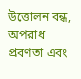উত্তোলন বন্ধ, অপরাধ প্রবণতা এবং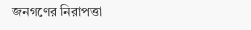জনগণের নিরাপত্তা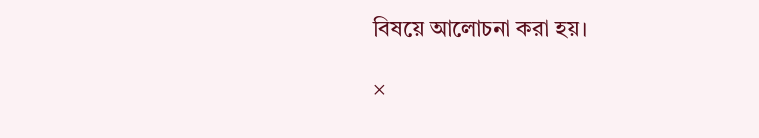বিষয়ে আলোচনা করা হয়।

×